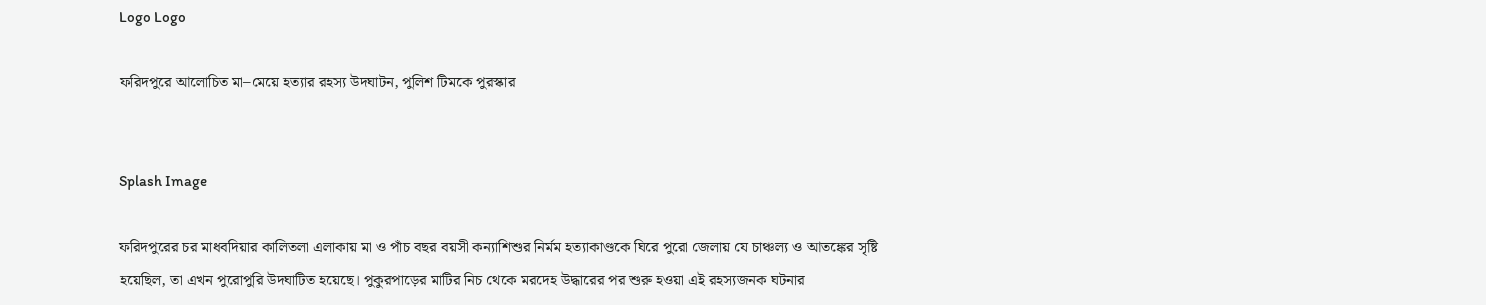Logo Logo

ফরিদপুরে আলোচিত মা–মেয়ে হত্যার রহস্য উদঘাটন, পুলিশ টিমকে পুরস্কার


Splash Image

ফরিদপুরের চর মাধবদিয়ার কালিতলা এলাকায় মা ও পাঁচ বছর বয়সী কন্যাশিশুর নির্মম হত্যাকাণ্ডকে ঘিরে পুরো জেলায় যে চাঞ্চল্য ও আতঙ্কের সৃষ্টি হয়েছিল, তা এখন পুরোপুরি উদঘাটিত হয়েছে। পুকুরপাড়ের মাটির নিচ থেকে মরদেহ উদ্ধারের পর শুরু হওয়া এই রহস্যজনক ঘটনার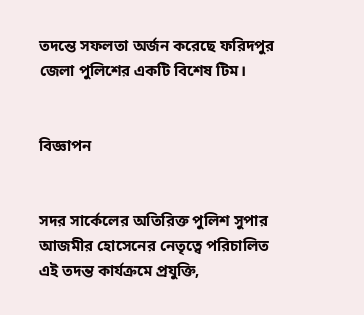তদন্তে সফলতা অর্জন করেছে ফরিদপুর জেলা পুলিশের একটি বিশেষ টিম।


বিজ্ঞাপন


সদর সার্কেলের অতিরিক্ত পুলিশ সুপার আজমীর হোসেনের নেতৃত্বে পরিচালিত এই তদন্ত কার্যক্রমে প্রযুক্তি,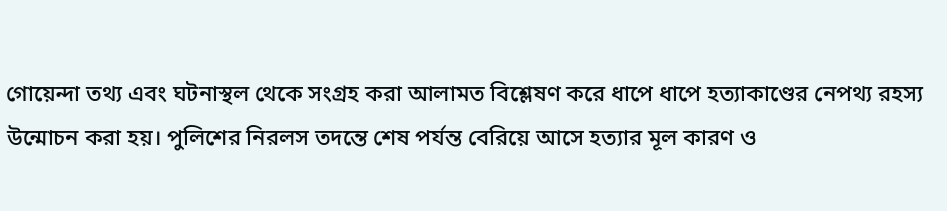গোয়েন্দা তথ্য এবং ঘটনাস্থল থেকে সংগ্রহ করা আলামত বিশ্লেষণ করে ধাপে ধাপে হত্যাকাণ্ডের নেপথ্য রহস্য উন্মোচন করা হয়। পুলিশের নিরলস তদন্তে শেষ পর্যন্ত বেরিয়ে আসে হত্যার মূল কারণ ও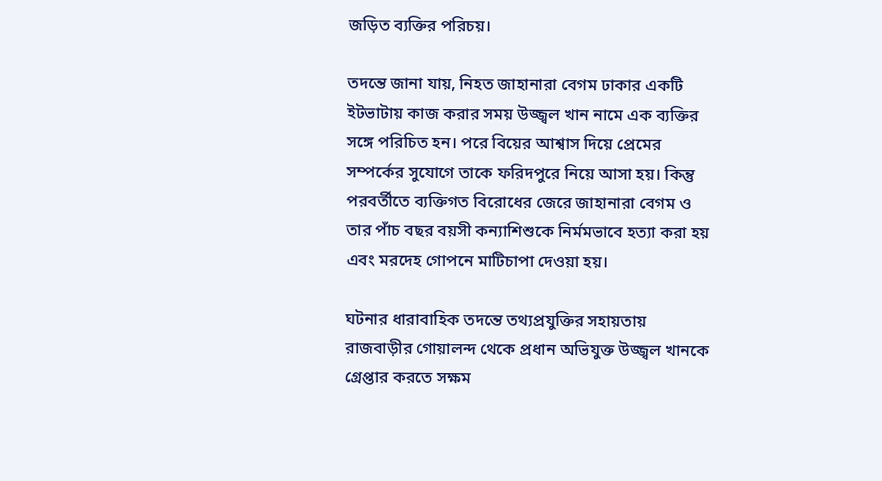জড়িত ব্যক্তির পরিচয়।

তদন্তে জানা যায়, নিহত জাহানারা বেগম ঢাকার একটি ইটভাটায় কাজ করার সময় উজ্জ্বল খান নামে এক ব্যক্তির সঙ্গে পরিচিত হন। পরে বিয়ের আশ্বাস দিয়ে প্রেমের সম্পর্কের সুযোগে তাকে ফরিদপুরে নিয়ে আসা হয়। কিন্তু পরবর্তীতে ব্যক্তিগত বিরোধের জেরে জাহানারা বেগম ও তার পাঁচ বছর বয়সী কন্যাশিশুকে নির্মমভাবে হত্যা করা হয় এবং মরদেহ গোপনে মাটিচাপা দেওয়া হয়।

ঘটনার ধারাবাহিক তদন্তে তথ্যপ্রযুক্তির সহায়তায় রাজবাড়ীর গোয়ালন্দ থেকে প্রধান অভিযুক্ত উজ্জ্বল খানকে গ্রেপ্তার করতে সক্ষম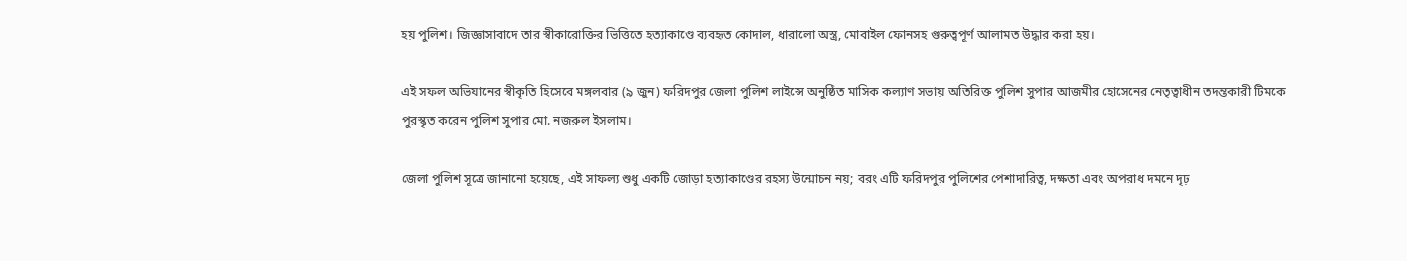হয় পুলিশ। জিজ্ঞাসাবাদে তার স্বীকারোক্তির ভিত্তিতে হত্যাকাণ্ডে ব্যবহৃত কোদাল, ধারালো অস্ত্র, মোবাইল ফোনসহ গুরুত্বপূর্ণ আলামত উদ্ধার করা হয়।

এই সফল অভিযানের স্বীকৃতি হিসেবে মঙ্গলবার (৯ জুন) ফরিদপুর জেলা পুলিশ লাইন্সে অনুষ্ঠিত মাসিক কল্যাণ সভায় অতিরিক্ত পুলিশ সুপার আজমীর হোসেনের নেতৃত্বাধীন তদন্তকারী টিমকে পুরস্কৃত করেন পুলিশ সুপার মো. নজরুল ইসলাম।

জেলা পুলিশ সূত্রে জানানো হয়েছে, এই সাফল্য শুধু একটি জোড়া হত্যাকাণ্ডের রহস্য উন্মোচন নয়; বরং এটি ফরিদপুর পুলিশের পেশাদারিত্ব, দক্ষতা এবং অপরাধ দমনে দৃঢ়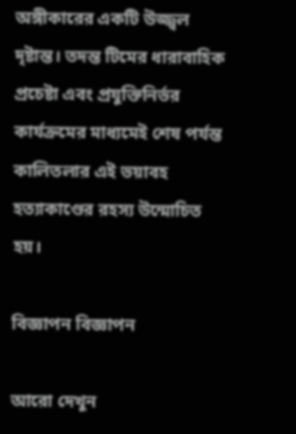অঙ্গীকারের একটি উজ্জ্বল দৃষ্টান্ত। তদন্ত টিমের ধারাবাহিক প্রচেষ্টা এবং প্রযুক্তিনির্ভর কার্যক্রমের মাধ্যমেই শেষ পর্যন্ত কালিতলার এই ভয়াবহ হত্যাকাণ্ডের রহস্য উন্মোচিত হয়।

বিজ্ঞাপন বিজ্ঞাপন

আরো দেখুন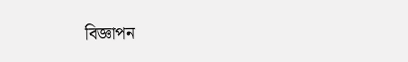বিজ্ঞাপন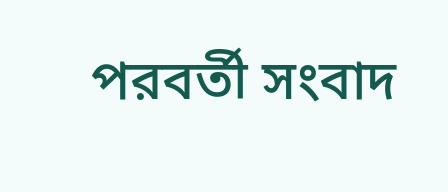পরবর্তী সংবাদ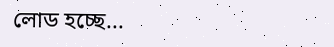লোড হচ্ছে...